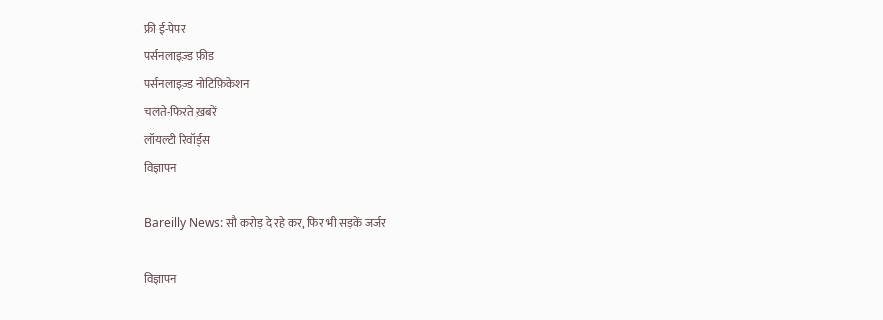फ्री ई-पेपर
पर्सनलाइज़्ड फ़ीड
पर्सनलाइज़्ड नोटिफ़िकेशन
चलते-फिरते ख़बरें
लॉयल्टी रिवॉर्ड्स
विज्ञापन

Bareilly News: सौ करोड़ दे रहे कर, फिर भी सड़कें जर्जर

विज्ञापन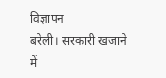विज्ञापन
बरेली। सरकारी खजाने में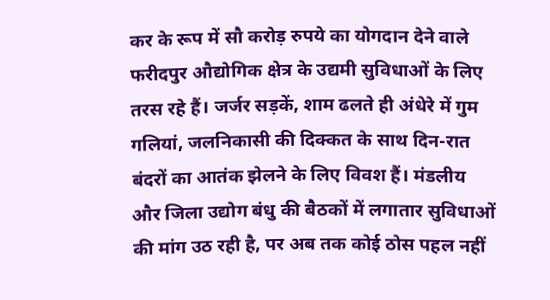कर के रूप में सौ करोड़ रुपये का योगदान देने वाले फरीदपुर औद्योगिक क्षेत्र के उद्यमी सुविधाओं के लिए तरस रहे हैं। जर्जर सड़कें, शाम ढलते ही अंधेरे में गुम गलियां, जलनिकासी की दिक्कत के साथ दिन-रात बंदरों का आतंक झेलने के लिए विवश हैं। मंडलीय और जिला उद्योग बंधु की बैठकों में लगातार सुविधाओं की मांग उठ रही है, पर अब तक कोई ठोस पहल नहीं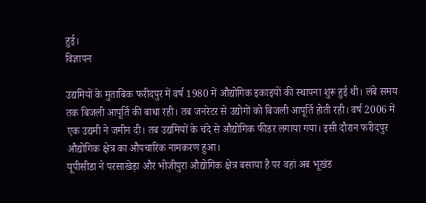हुई।
विज्ञापन

उद्यमियों के मुताबिक फरीदपुर में वर्ष 1980 में औद्योगिक इकाइयों की स्थापना शुरू हुई थी। लंबे समय तक बिजली आपूर्ति की बाधा रही। तब जनरेटर से उद्योगों को बिजली आपूर्ति होती रही। वर्ष 2006 में एक उद्यमी ने जमीन दी। तब उद्यमियों के चंदे से औद्योगिक फीडर लगाया गया। इसी दौरान फरीदपुर औद्योगिक क्षेत्र का औपचारिक नामकरण हुआ।
यूपीसीडा ने परसाखेड़ा और भोजीपुरा औद्योगिक क्षेत्र बसाया है पर वहां अब भूखंड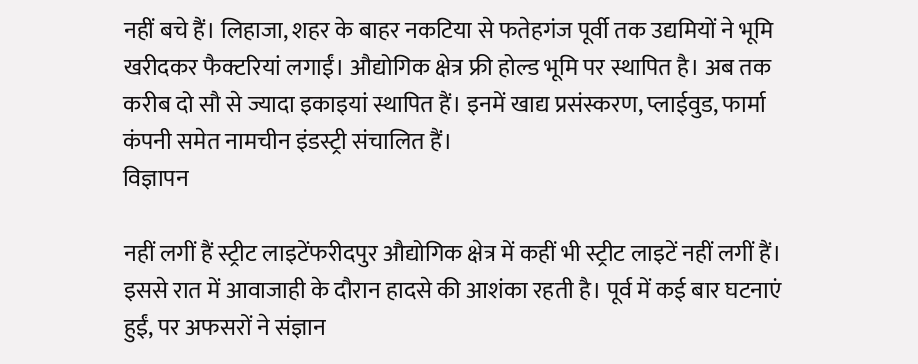नहीं बचे हैं। लिहाजा, शहर के बाहर नकटिया से फतेहगंज पूर्वी तक उद्यमियों ने भूमि खरीदकर फैक्टरियां लगाईं। औद्योगिक क्षेत्र फ्री होल्ड भूमि पर स्थापित है। अब तक करीब दो सौ से ज्यादा इकाइयां स्थापित हैं। इनमें खाद्य प्रसंस्करण, प्लाईवुड, फार्मा कंपनी समेत नामचीन इंडस्ट्री संचालित हैं।
विज्ञापन

नहीं लगीं हैं स्ट्रीट लाइटेंफरीदपुर औद्योगिक क्षेत्र में कहीं भी स्ट्रीट लाइटें नहीं लगीं हैं। इससे रात में आवाजाही के दौरान हादसे की आशंका रहती है। पूर्व में कई बार घटनाएं हुईं, पर अफसरों ने संज्ञान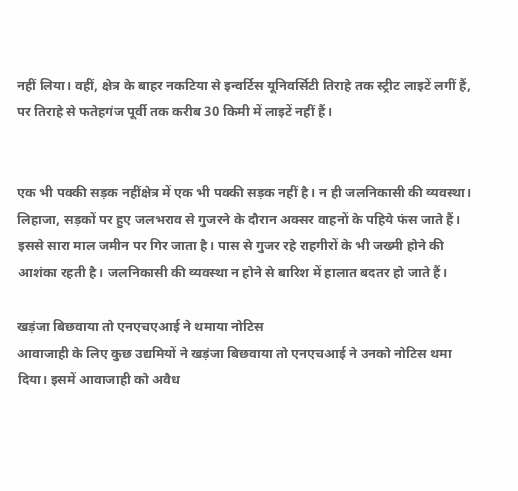नहीं लिया। वहीं, क्षेत्र के बाहर नकटिया से इन्वर्टिस यूनिवर्सिटी तिराहे तक स्ट्रीट लाइटें लगीं हैं, पर तिराहे से फतेहगंज पूर्वी तक करीब 30 किमी में लाइटें नहीं हैं।


एक भी पक्की सड़क नहींक्षेत्र में एक भी पक्की सड़क नहीं है। न ही जलनिकासी की व्यवस्था। लिहाजा, सड़कों पर हुए जलभराव से गुजरने के दौरान अक्सर वाहनों के पहिये फंस जाते हैं। इससे सारा माल जमीन पर गिर जाता है। पास से गुजर रहे राहगीरों के भी जख्मी होने की आशंका रहती है। जलनिकासी की व्यवस्था न होने से बारिश में हालात बदतर हो जाते हैं।

खड़ंजा बिछवाया तो एनएचएआई ने थमाया नोटिस
आवाजाही के लिए कुछ उद्यमियों ने खड़ंजा बिछवाया तो एनएचआई ने उनको नोटिस थमा दिया। इसमें आवाजाही को अवैध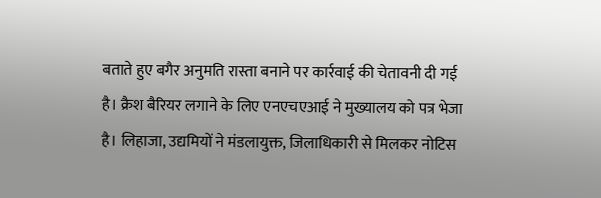बताते हुए बगैर अनुमति रास्ता बनाने पर कार्रवाई की चेतावनी दी गई है। क्रैश बैरियर लगाने के लिए एनएचएआई ने मुख्यालय को पत्र भेजा है। लिहाजा, उद्यमियों ने मंडलायुक्त, जिलाधिकारी से मिलकर नोटिस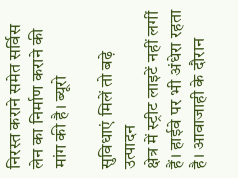निरस्त कराने समेत सर्विस लेन का निर्माण कराने की मांग की है। ब्यूरो

सुविधाएं मिलें तो बढ़े उत्पादन
क्षेत्र में स्ट्रीट लाइटें नहीं लगीं हैं। हाईवे पर भी अंधेरा रहता है। आवाजाही के दौरान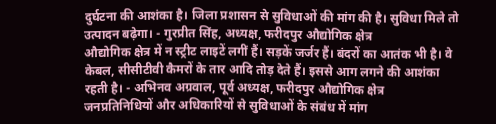दुर्घटना की आशंका है। जिला प्रशासन से सुविधाओं की मांग की है। सुविधा मिले तो उत्पादन बढ़ेगा। - गुरप्रीत सिंह, अध्यक्ष, फरीदपुर औद्योगिक क्षेत्र
औद्योगिक क्षेत्र में न स्ट्रीट लाइटें लगीं हैं। सड़कें जर्जर हैं। बंदरों का आतंक भी है। वे केबल, सीसीटीवी कैमरों के तार आदि तोड़ देते हैं। इससे आग लगने की आशंका रहती है। - अभिनव अग्रवाल, पूर्व अध्यक्ष, फरीदपुर औद्योगिक क्षेत्र
जनप्रतिनिधियों और अधिकारियों से सुविधाओं के संबंध में मांग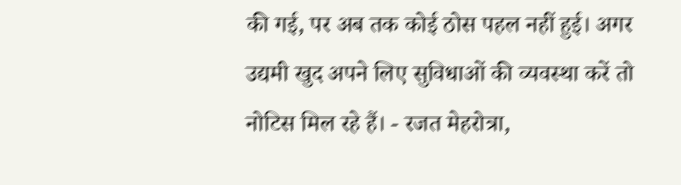की गई, पर अब तक कोई ठोस पहल नहीं हुई। अगर उद्यमी खुद अपने लिए सुविधाओं की व्यवस्था करें तो नोटिस मिल रहे हैं। - रजत मेहरोत्रा,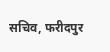सचिव, फरीदपुर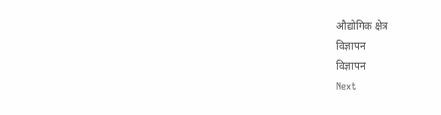औद्योगिक क्षेत्र
विज्ञापन
विज्ञापन
Next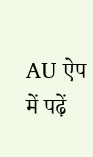AU ऐप में पढ़ें